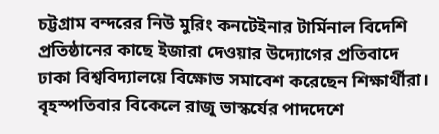চট্টগ্রাম বন্দরের নিউ মুরিং কনটেইনার টার্মিনাল বিদেশি প্রতিষ্ঠানের কাছে ইজারা দেওয়ার উদ্যোগের প্রতিবাদে ঢাকা বিশ্ববিদ্যালয়ে বিক্ষোভ সমাবেশ করেছেন শিক্ষার্থীরা। বৃহস্পতিবার বিকেলে রাজু ভাস্কর্যের পাদদেশে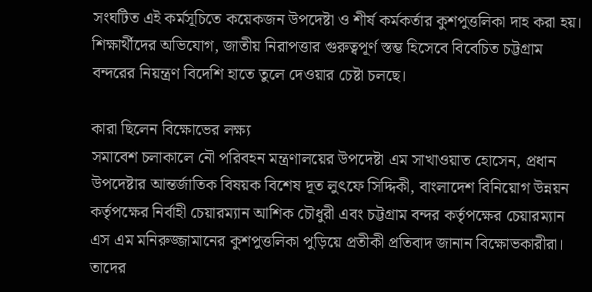সংঘটিত এই কর্মসূচিতে কয়েকজন উপদেষ্টা ও শীর্ষ কর্মকর্তার কুশপুত্তলিকা দাহ করা হয়। শিক্ষার্থীদের অভিযোগ, জাতীয় নিরাপত্তার গুরুত্বপূর্ণ স্তম্ভ হিসেবে বিবেচিত চট্টগ্রাম বন্দরের নিয়ন্ত্রণ বিদেশি হাতে তুলে দেওয়ার চেষ্টা চলছে।

কারা ছিলেন বিক্ষোভের লক্ষ্য
সমাবেশ চলাকালে নৌ পরিবহন মন্ত্রণালয়ের উপদেষ্টা এম সাখাওয়াত হোসেন, প্রধান উপদেষ্টার আন্তর্জাতিক বিষয়ক বিশেষ দূত লুৎফে সিদ্দিকী, বাংলাদেশ বিনিয়োগ উন্নয়ন কর্তৃপক্ষের নির্বাহী চেয়ারম্যান আশিক চৌধুরী এবং চট্টগ্রাম বন্দর কর্তৃপক্ষের চেয়ারম্যান এস এম মনিরুজ্জামানের কুশপুত্তলিকা পুড়িয়ে প্রতীকী প্রতিবাদ জানান বিক্ষোভকারীরা। তাদের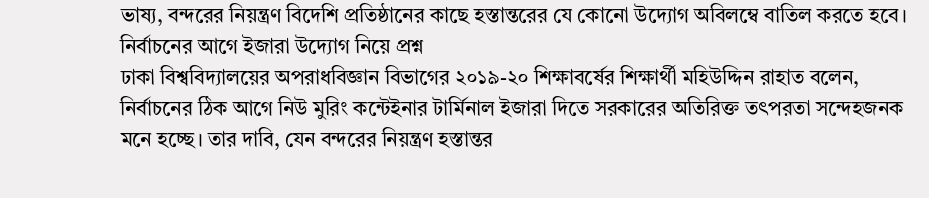ভাষ্য, বন্দরের নিয়ন্ত্রণ বিদেশি প্রতিষ্ঠানের কাছে হস্তান্তরের যে কোনো উদ্যোগ অবিলম্বে বাতিল করতে হবে।
নির্বাচনের আগে ইজারা উদ্যোগ নিয়ে প্রশ্ন
ঢাকা বিশ্ববিদ্যালয়ের অপরাধবিজ্ঞান বিভাগের ২০১৯-২০ শিক্ষাবর্ষের শিক্ষার্থী মহিউদ্দিন রাহাত বলেন, নির্বাচনের ঠিক আগে নিউ মুরিং কন্টেইনার টার্মিনাল ইজারা দিতে সরকারের অতিরিক্ত তৎপরতা সন্দেহজনক মনে হচ্ছে। তার দাবি, যেন বন্দরের নিয়ন্ত্রণ হস্তান্তর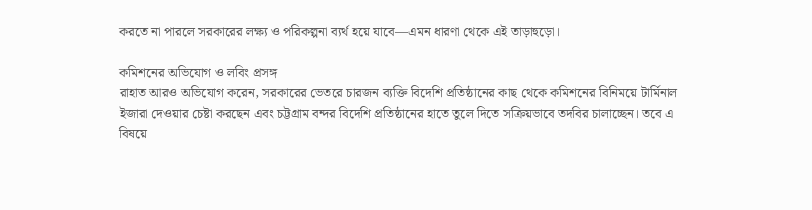করতে না পারলে সরকারের লক্ষ্য ও পরিকল্পনা ব্যর্থ হয়ে যাবে—এমন ধারণা থেকে এই তাড়াহুড়ো।

কমিশনের অভিযোগ ও লবিং প্রসঙ্গ
রাহাত আরও অভিযোগ করেন, সরকারের ভেতরে চারজন ব্যক্তি বিদেশি প্রতিষ্ঠানের কাছ থেকে কমিশনের বিনিময়ে টার্মিনাল ইজারা দেওয়ার চেষ্টা করছেন এবং চট্টগ্রাম বন্দর বিদেশি প্রতিষ্ঠানের হাতে তুলে দিতে সক্রিয়ভাবে তদবির চালাচ্ছেন। তবে এ বিষয়ে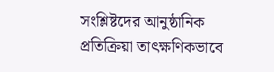সংশ্লিষ্টদের আনুষ্ঠানিক প্রতিক্রিয়া তাৎক্ষণিকভাবে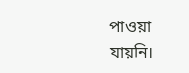পাওয়া যায়নি।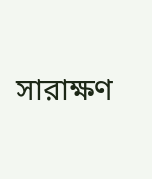সারাক্ষণ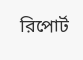রিপোর্ট